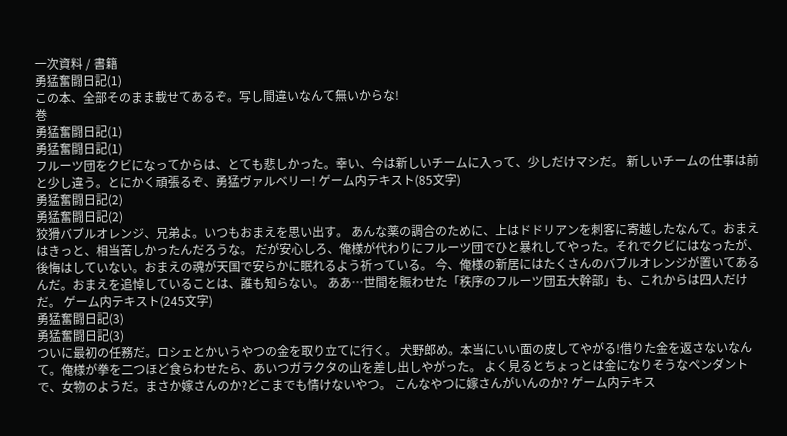一次資料 / 書籍
勇猛奮闘日記(1)
この本、全部そのまま載せてあるぞ。写し間違いなんて無いからな!
巻
勇猛奮闘日記(1)
勇猛奮闘日記(1)
フルーツ団をクビになってからは、とても悲しかった。幸い、今は新しいチームに入って、少しだけマシだ。 新しいチームの仕事は前と少し違う。とにかく頑張るぞ、勇猛ヴァルベリー! ゲーム内テキスト(85文字)
勇猛奮闘日記(2)
勇猛奮闘日記(2)
狡猾バブルオレンジ、兄弟よ。いつもおまえを思い出す。 あんな薬の調合のために、上はドドリアンを刺客に寄越したなんて。おまえはきっと、相当苦しかったんだろうな。 だが安心しろ、俺様が代わりにフルーツ団でひと暴れしてやった。それでクビにはなったが、後悔はしていない。おまえの魂が天国で安らかに眠れるよう祈っている。 今、俺様の新居にはたくさんのバブルオレンジが置いてあるんだ。おまえを追悼していることは、誰も知らない。 ああ…世間を賑わせた「秩序のフルーツ団五大幹部」も、これからは四人だけだ。 ゲーム内テキスト(245文字)
勇猛奮闘日記(3)
勇猛奮闘日記(3)
ついに最初の任務だ。ロシェとかいうやつの金を取り立てに行く。 犬野郎め。本当にいい面の皮してやがる!借りた金を返さないなんて。俺様が拳を二つほど食らわせたら、あいつガラクタの山を差し出しやがった。 よく見るとちょっとは金になりそうなペンダントで、女物のようだ。まさか嫁さんのか?どこまでも情けないやつ。 こんなやつに嫁さんがいんのか? ゲーム内テキス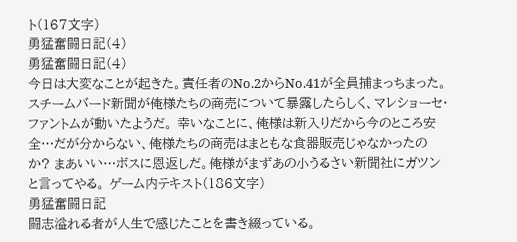ト(167文字)
勇猛奮闘日記(4)
勇猛奮闘日記(4)
今日は大変なことが起きた。責任者のNo.2からNo.41が全員捕まっちまった。スチームバード新聞が俺様たちの商売について暴露したらしく、マレショーセ·ファントムが動いたようだ。 幸いなことに、俺様は新入りだから今のところ安全…だが分からない、俺様たちの商売はまともな食器販売じゃなかったのか? まあいい…ボスに恩返しだ。俺様がまずあの小うるさい新聞社にガツンと言ってやる。 ゲーム内テキスト(186文字)
勇猛奮闘日記
闘志溢れる者が人生で感じたことを書き綴っている。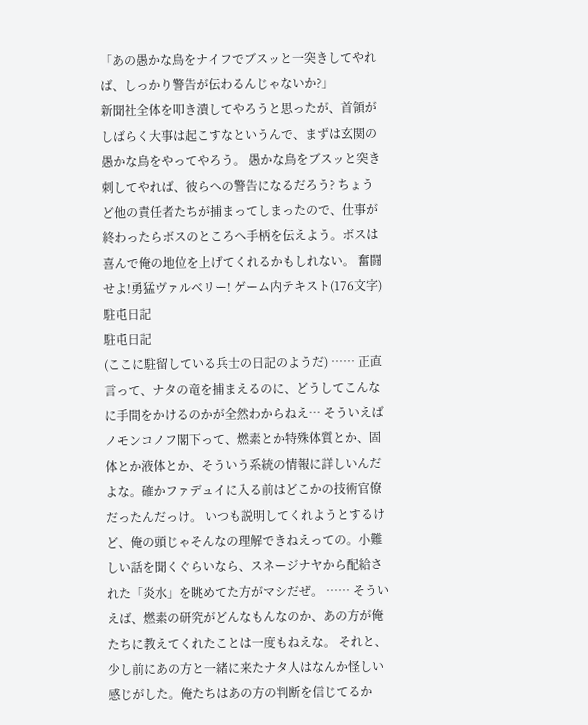「あの愚かな鳥をナイフでブスッと一突きしてやれば、しっかり警告が伝わるんじゃないか?」
新聞社全体を叩き潰してやろうと思ったが、首領がしばらく大事は起こすなというんで、まずは玄関の愚かな鳥をやってやろう。 愚かな鳥をブスッと突き刺してやれば、彼らへの警告になるだろう? ちょうど他の責任者たちが捕まってしまったので、仕事が終わったらボスのところへ手柄を伝えよう。ボスは喜んで俺の地位を上げてくれるかもしれない。 奮闘せよ!勇猛ヴァルベリー! ゲーム内テキスト(176文字)
駐屯日記
駐屯日記
(ここに駐留している兵士の日記のようだ) …… 正直言って、ナタの竜を捕まえるのに、どうしてこんなに手間をかけるのかが全然わからねえ… そういえばノモンコノフ閣下って、燃素とか特殊体質とか、固体とか液体とか、そういう系統の情報に詳しいんだよな。確かファデュイに入る前はどこかの技術官僚だったんだっけ。 いつも説明してくれようとするけど、俺の頭じゃそんなの理解できねえっての。小難しい話を聞くぐらいなら、スネージナヤから配給された「炎水」を眺めてた方がマシだぜ。 …… そういえば、燃素の研究がどんなもんなのか、あの方が俺たちに教えてくれたことは一度もねえな。 それと、少し前にあの方と一緒に来たナタ人はなんか怪しい感じがした。俺たちはあの方の判断を信じてるか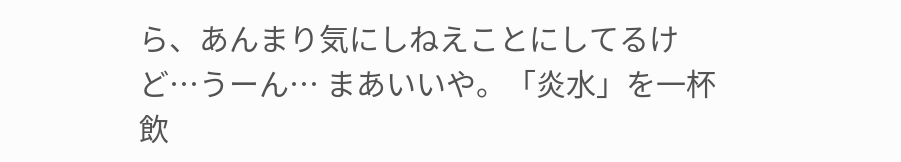ら、あんまり気にしねえことにしてるけど…うーん… まあいいや。「炎水」を一杯飲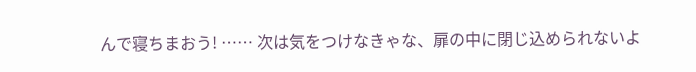んで寝ちまおう! …… 次は気をつけなきゃな、扉の中に閉じ込められないよ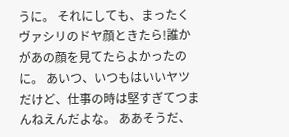うに。 それにしても、まったくヴァシリのドヤ顔ときたら!誰かがあの顔を見てたらよかったのに。 あいつ、いつもはいいヤツだけど、仕事の時は堅すぎてつまんねえんだよな。 ああそうだ、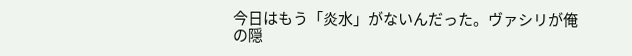今日はもう「炎水」がないんだった。ヴァシリが俺の隠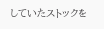していたストックを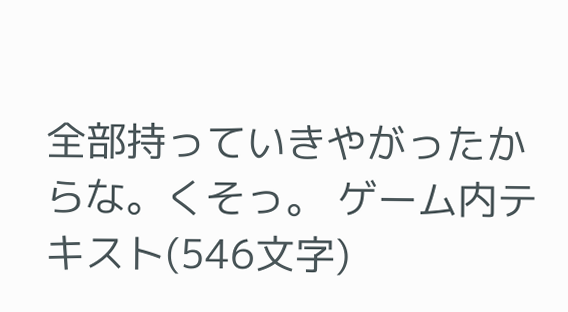全部持っていきやがったからな。くそっ。 ゲーム内テキスト(546文字)